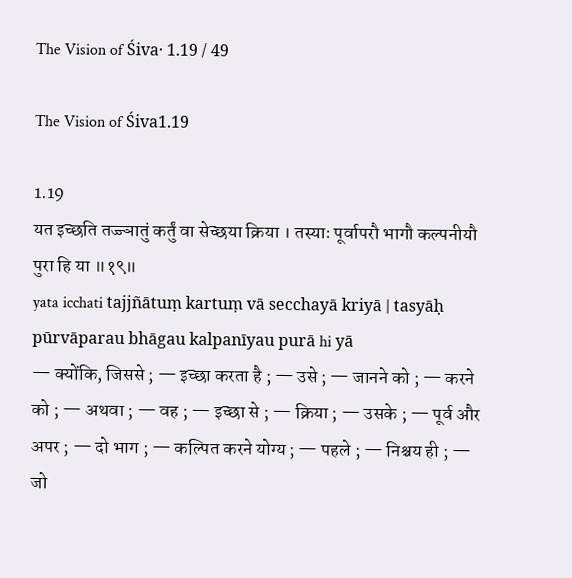The Vision of Śiva· 1.19 / 49

The Vision of Śiva1.19

1.19
यत इच्छति तज्ज्ञातुं कर्तुं वा सेच्छया क्रिया । तस्याः पूर्वापरौ भागौ कल्पनीयौ पुरा हि या ॥१९॥
yata icchati tajjñātuṃ kartuṃ vā secchayā kriyā | tasyāḥ pūrvāparau bhāgau kalpanīyau purā hi yā
— क्योंकि, जिससे ; — इच्छा करता है ; — उसे ; — जानने को ; — करने को ; — अथवा ; — वह ; — इच्छा से ; — क्रिया ; — उसके ; — पूर्व और अपर ; — दो भाग ; — कल्पित करने योग्य ; — पहले ; — निश्चय ही ; — जो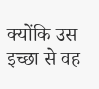क्योंकि उस इच्छा से वह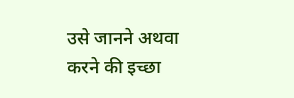उसे जानने अथवा करने की इच्छा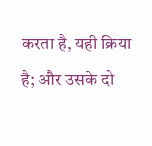करता है, यही क्रिया है; और उसके दो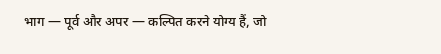भाग — पूर्व और अपर — कल्पित करने योग्य हैं, जो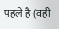पहले है (वही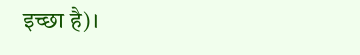इच्छा है)।